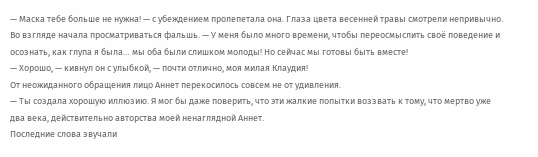— Маска тебе больше не нужна! — с убеждением пролепетала она. Глаза цвета весенней травы смотрели непривычно. Во взгляде начала просматриваться фальшь. — У меня было много времени, чтобы переосмыслить своё поведение и осознать, как глупа я была… мы оба были слишком молоды! Но сейчас мы готовы быть вместе!
— Хорошо, — кивнул он с улыбкой, — почти отлично, моя милая Клаудия!
От неожиданного обращения лицо Аннет перекосилось совсем не от удивления.
— Ты создала хорошую иллюзию. Я мог бы даже поверить, что эти жалкие попытки воззвать к тому, что мертво уже два века, действительно авторства моей ненаглядной Аннет.
Последние слова звучали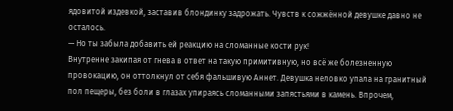ядовитой издевкой, заставив блондинку задрожать. Чувств к сожжённой девушке давно не осталось.
— Но ты забыла добавить ей реакцию на сломанные кости рук!
Внутренне закипая от гнева в ответ на такую примитивную, но всё же болезненную провокацию, он оттолкнул от себя фальшивую Аннет. Девушка неловко упала на гранитный пол пещеры, без боли в глазах упираясь сломанными запястьями в камень. Впрочем,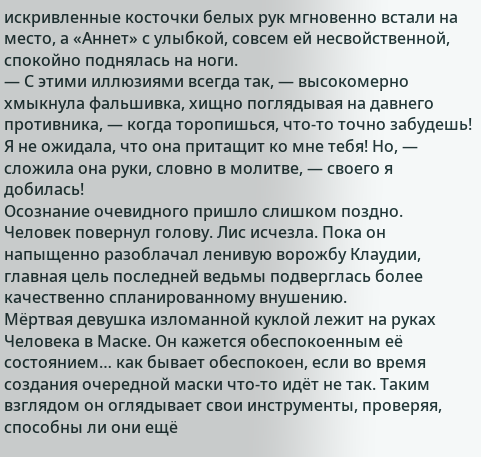искривленные косточки белых рук мгновенно встали на место, а «Аннет» с улыбкой, совсем ей несвойственной, спокойно поднялась на ноги.
— С этими иллюзиями всегда так, — высокомерно хмыкнула фальшивка, хищно поглядывая на давнего противника, — когда торопишься, что-то точно забудешь! Я не ожидала, что она притащит ко мне тебя! Но, — сложила она руки, словно в молитве, — своего я добилась!
Осознание очевидного пришло слишком поздно. Человек повернул голову. Лис исчезла. Пока он напыщенно разоблачал ленивую ворожбу Клаудии, главная цель последней ведьмы подверглась более качественно спланированному внушению.
Мёртвая девушка изломанной куклой лежит на руках Человека в Маске. Он кажется обеспокоенным её состоянием… как бывает обеспокоен, если во время создания очередной маски что-то идёт не так. Таким взглядом он оглядывает свои инструменты, проверяя, способны ли они ещё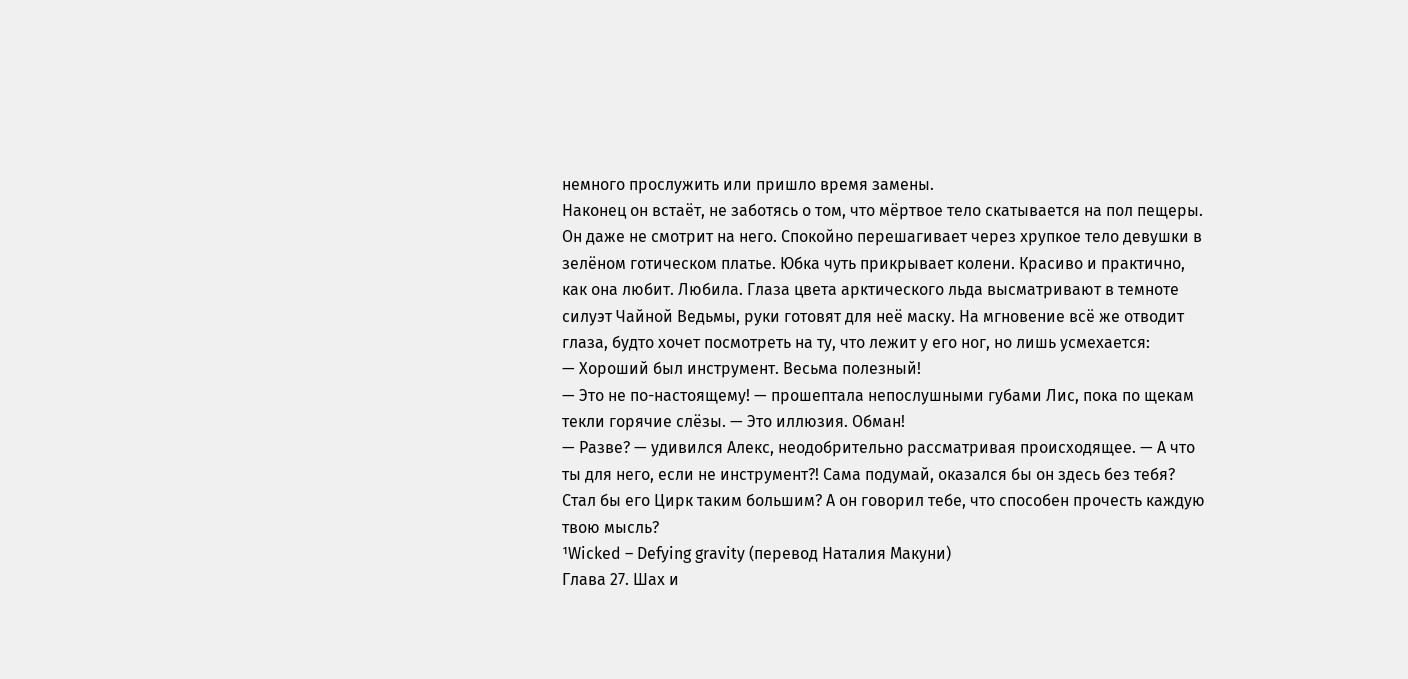немного прослужить или пришло время замены.
Наконец он встаёт, не заботясь о том, что мёртвое тело скатывается на пол пещеры. Он даже не смотрит на него. Спокойно перешагивает через хрупкое тело девушки в зелёном готическом платье. Юбка чуть прикрывает колени. Красиво и практично, как она любит. Любила. Глаза цвета арктического льда высматривают в темноте силуэт Чайной Ведьмы, руки готовят для неё маску. На мгновение всё же отводит глаза, будто хочет посмотреть на ту, что лежит у его ног, но лишь усмехается:
— Хороший был инструмент. Весьма полезный!
— Это не по-настоящему! — прошептала непослушными губами Лис, пока по щекам текли горячие слёзы. — Это иллюзия. Обман!
— Разве? — удивился Алекс, неодобрительно рассматривая происходящее. — А что ты для него, если не инструмент?! Сама подумай, оказался бы он здесь без тебя? Стал бы его Цирк таким большим? А он говорил тебе, что способен прочесть каждую твою мысль?
¹Wicked – Defying gravity (перевод Наталия Макуни)
Глава 27. Шах и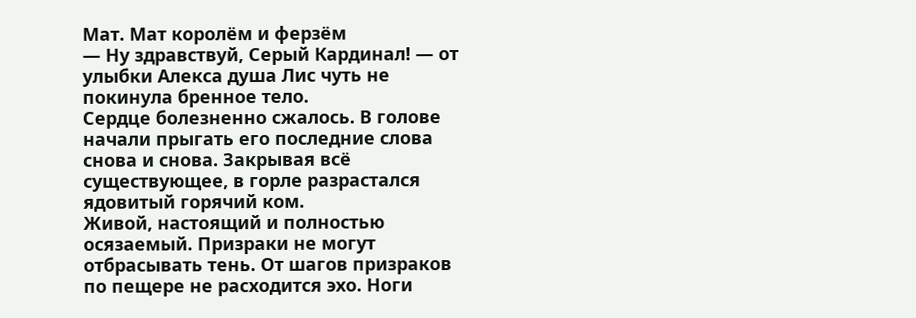Мат. Мат королём и ферзём
— Ну здравствуй, Серый Кардинал! — от улыбки Алекса душа Лис чуть не покинула бренное тело.
Сердце болезненно сжалось. В голове начали прыгать его последние слова снова и снова. Закрывая всё существующее, в горле разрастался ядовитый горячий ком.
Живой, настоящий и полностью осязаемый. Призраки не могут отбрасывать тень. От шагов призраков по пещере не расходится эхо. Ноги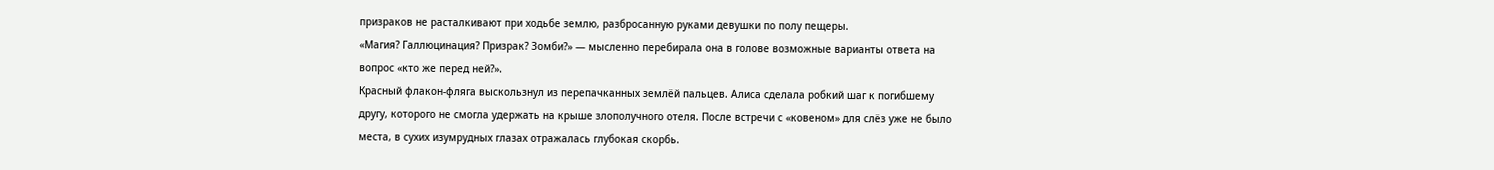призраков не расталкивают при ходьбе землю, разбросанную руками девушки по полу пещеры.
«Магия? Галлюцинация? Призрак? Зомби?» — мысленно перебирала она в голове возможные варианты ответа на вопрос «кто же перед ней?».
Красный флакон-фляга выскользнул из перепачканных землёй пальцев. Алиса сделала робкий шаг к погибшему другу, которого не смогла удержать на крыше злополучного отеля. После встречи с «ковеном» для слёз уже не было места, в сухих изумрудных глазах отражалась глубокая скорбь.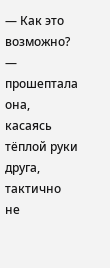— Как это возможно? — прошептала она, касаясь тёплой руки друга, тактично не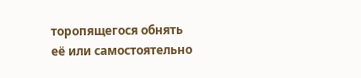торопящегося обнять её или самостоятельно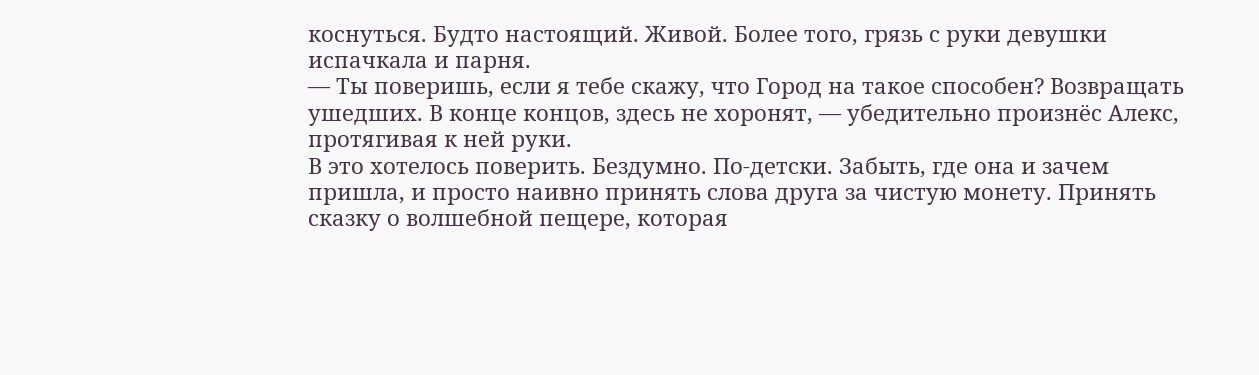коснуться. Будто настоящий. Живой. Более того, грязь с руки девушки испачкала и парня.
— Ты поверишь, если я тебе скажу, что Город на такое способен? Возвращать ушедших. В конце концов, здесь не хоронят, — убедительно произнёс Алекс, протягивая к ней руки.
В это хотелось поверить. Бездумно. По-детски. Забыть, где она и зачем пришла, и просто наивно принять слова друга за чистую монету. Принять сказку о волшебной пещере, которая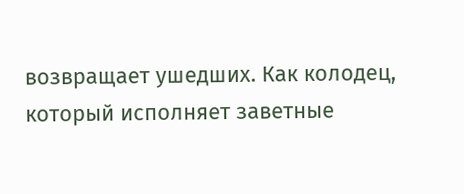возвращает ушедших. Как колодец, который исполняет заветные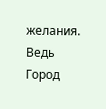желания. Ведь Город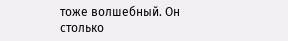тоже волшебный. Он столько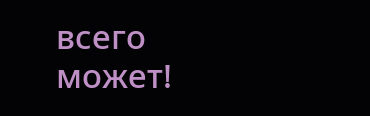всего может!